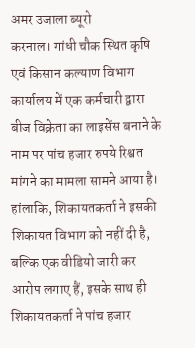अमर उजाला ब्यूरो
करनाल। गांधी चौक स्थित कृषि एवं किसान कल्याण विभाग कार्यालय में एक कर्मचारी द्वारा बीज विक्रेता का लाइसेंस बनाने के नाम पर पांच हजार रुपये रिश्वत मांगने का मामला सामने आया है। हांलाकि, शिकायतकर्ता ने इसकी शिकायत विभाग को नहीं दी है, बल्कि एक वीडियो जारी कर आरोप लगाए हैं, इसके साथ ही शिकायतकर्ता ने पांच हजार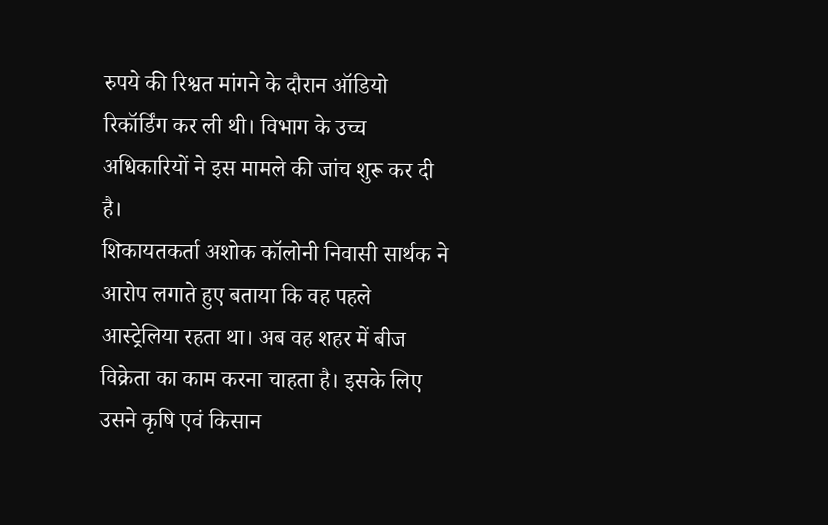रुपये की रिश्वत मांगने के दौरान ऑडियो रिकॉर्डिंग कर ली थी। विभाग के उच्च अधिकारियों ने इस मामले की जांच शुरू कर दी है।
शिकायतकर्ता अशोक कॉलोनी निवासी सार्थक ने आरोप लगाते हुए बताया कि वह पहले आस्ट्रेलिया रहता था। अब वह शहर में बीज विक्रेता का काम करना चाहता है। इसके लिए उसने कृषि एवं किसान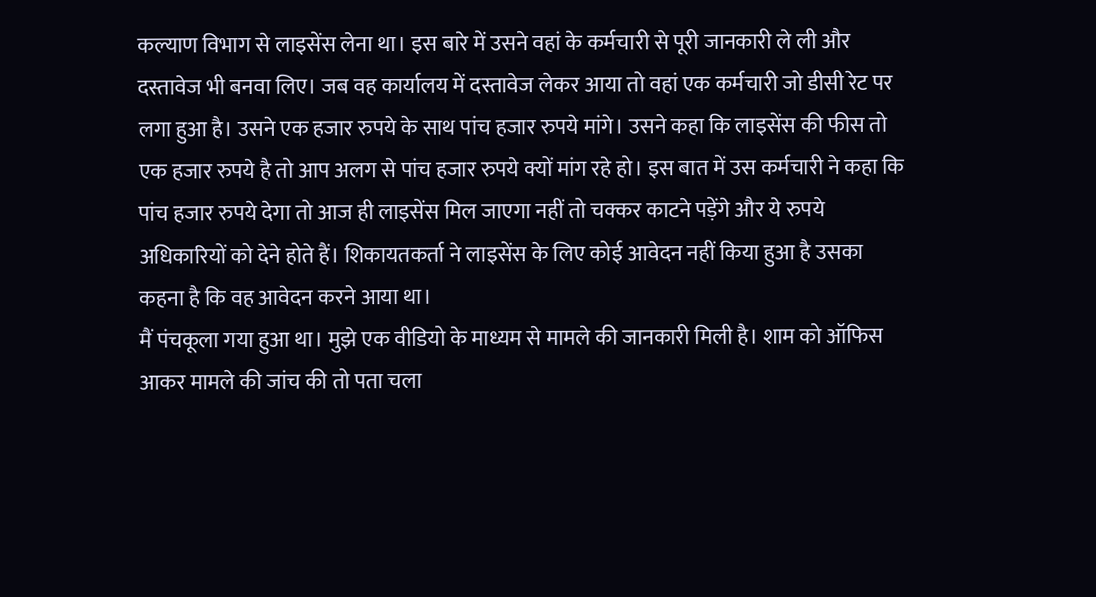कल्याण विभाग से लाइसेंस लेना था। इस बारे में उसने वहां के कर्मचारी से पूरी जानकारी ले ली और दस्तावेज भी बनवा लिए। जब वह कार्यालय में दस्तावेज लेकर आया तो वहां एक कर्मचारी जो डीसी रेट पर लगा हुआ है। उसने एक हजार रुपये के साथ पांच हजार रुपये मांगे। उसने कहा कि लाइसेंस की फीस तो एक हजार रुपये है तो आप अलग से पांच हजार रुपये क्यों मांग रहे हो। इस बात में उस कर्मचारी ने कहा कि पांच हजार रुपये देगा तो आज ही लाइसेंस मिल जाएगा नहीं तो चक्कर काटने पड़ेंगे और ये रुपये अधिकारियों को देने होते हैं। शिकायतकर्ता ने लाइसेंस के लिए कोई आवेदन नहीं किया हुआ है उसका कहना है कि वह आवेदन करने आया था।
मैं पंचकूला गया हुआ था। मुझे एक वीडियो के माध्यम से मामले की जानकारी मिली है। शाम को ऑफिस आकर मामले की जांच की तो पता चला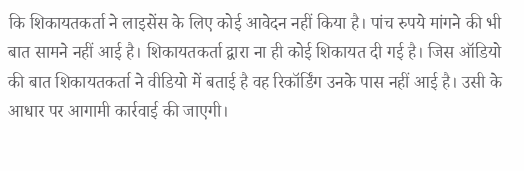कि शिकायतकर्ता ने लाइसेंस के लिए कोई आवेदन नहीं किया है। पांच रुपये मांगने की भी बात सामने नहीं आई है। शिकायतकर्ता द्वारा ना ही कोई शिकायत दी गई है। जिस ऑडियो की बात शिकायतकर्ता ने वीडियो में बताई है वह रिकॉर्डिंग उनके पास नहीं आई है। उसी के आधार पर आगामी कार्रवाई की जाएगी।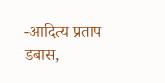-आदित्य प्रताप डबास,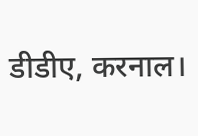डीडीए, करनाल।